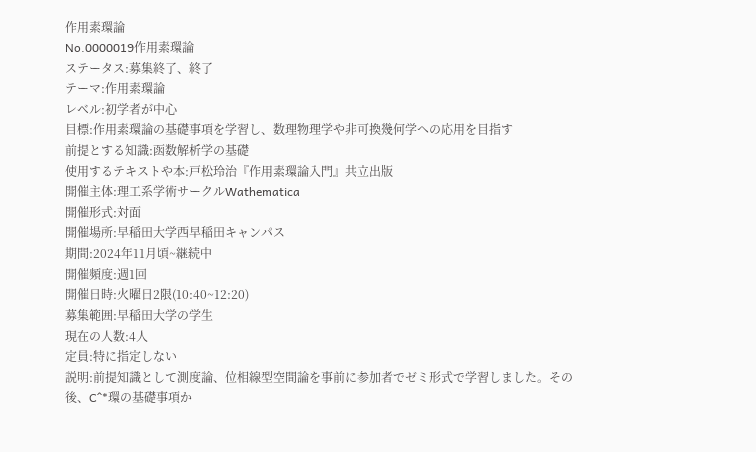作用素環論
No.0000019作用素環論
ステータス:募集終了、終了
テーマ:作用素環論
レベル:初学者が中心
目標:作用素環論の基礎事項を学習し、数理物理学や非可換幾何学への応用を目指す
前提とする知識:函数解析学の基礎
使用するテキストや本:戸松玲治『作用素環論入門』共立出版
開催主体:理工系学術サークルWathematica
開催形式:対面
開催場所:早稲田大学西早稲田キャンパス
期間:2024年11月頃~継続中
開催頻度:週1回
開催日時:火曜日2限(10:40~12:20)
募集範囲:早稲田大学の学生
現在の人数:4人
定員:特に指定しない
説明:前提知識として測度論、位相線型空間論を事前に参加者でゼミ形式で学習しました。その後、C^*環の基礎事項か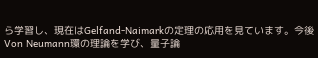ら学習し、現在はGelfand-Naimarkの定理の応用を見ています。今後Von Neumann環の理論を学び、量子論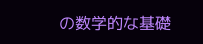の数学的な基礎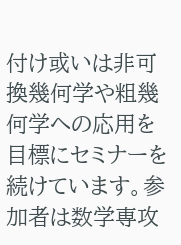付け或いは非可換幾何学や粗幾何学への応用を目標にセミナーを続けています。参加者は数学専攻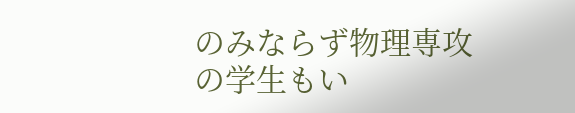のみならず物理専攻の学生もい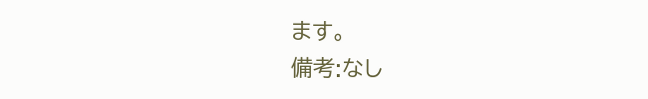ます。
備考:なし